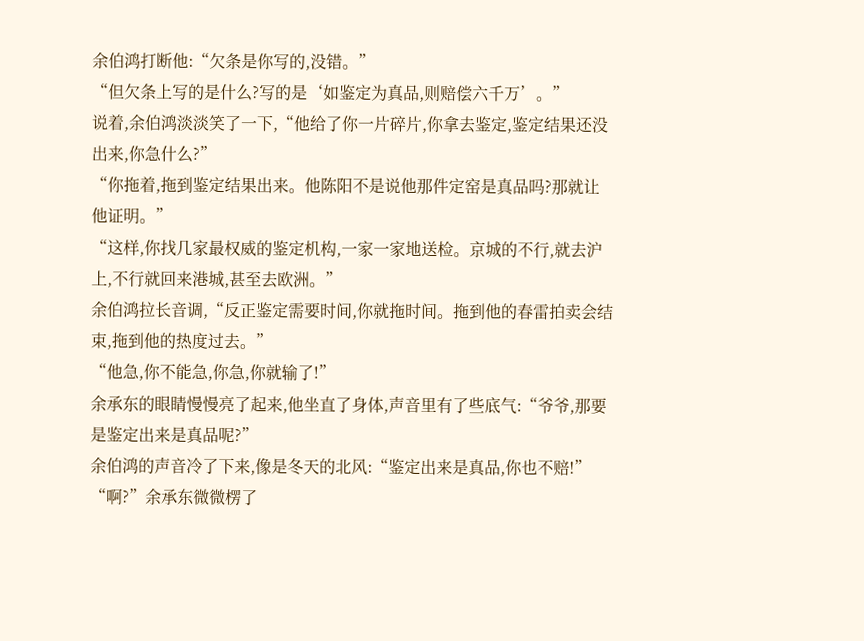余伯鸿打断他:“欠条是你写的,没错。”
“但欠条上写的是什么?写的是‘如鉴定为真品,则赔偿六千万’。”
说着,余伯鸿淡淡笑了一下,“他给了你一片碎片,你拿去鉴定,鉴定结果还没出来,你急什么?”
“你拖着,拖到鉴定结果出来。他陈阳不是说他那件定窑是真品吗?那就让他证明。”
“这样,你找几家最权威的鉴定机构,一家一家地送检。京城的不行,就去沪上,不行就回来港城,甚至去欧洲。”
余伯鸿拉长音调,“反正鉴定需要时间,你就拖时间。拖到他的春雷拍卖会结束,拖到他的热度过去。”
“他急,你不能急,你急,你就输了!”
余承东的眼睛慢慢亮了起来,他坐直了身体,声音里有了些底气:“爷爷,那要是鉴定出来是真品呢?”
余伯鸿的声音冷了下来,像是冬天的北风:“鉴定出来是真品,你也不赔!”
“啊?”余承东微微楞了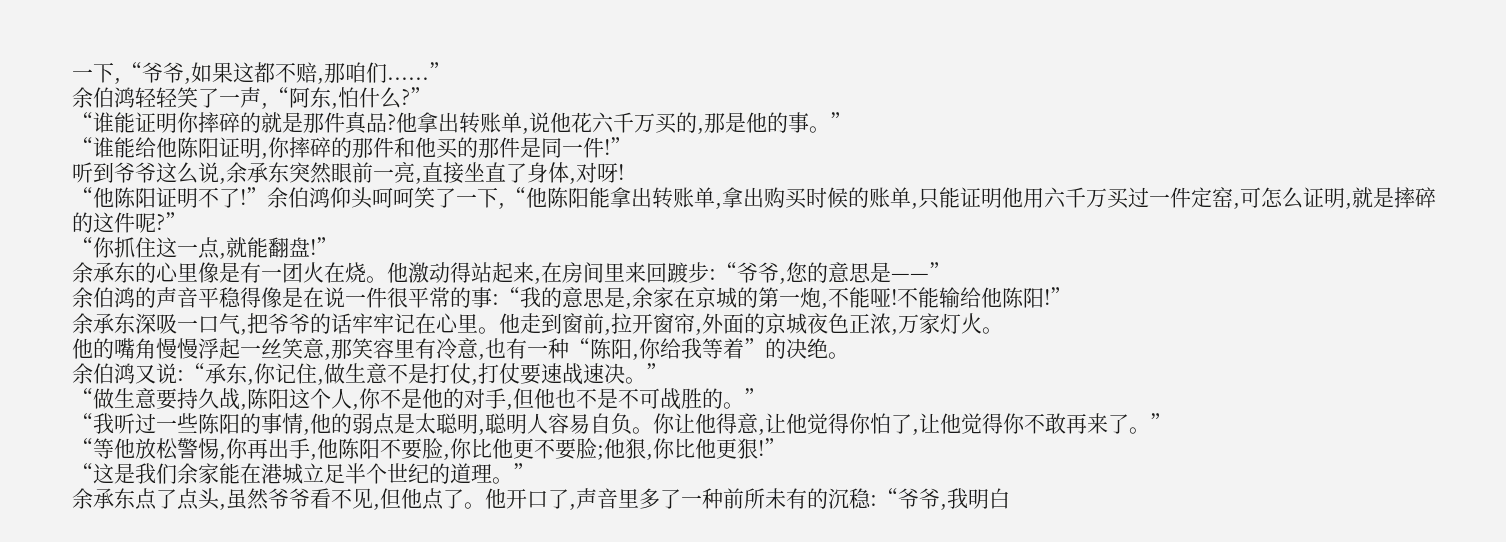一下,“爷爷,如果这都不赔,那咱们......”
余伯鸿轻轻笑了一声,“阿东,怕什么?”
“谁能证明你摔碎的就是那件真品?他拿出转账单,说他花六千万买的,那是他的事。”
“谁能给他陈阳证明,你摔碎的那件和他买的那件是同一件!”
听到爷爷这么说,余承东突然眼前一亮,直接坐直了身体,对呀!
“他陈阳证明不了!”余伯鸿仰头呵呵笑了一下,“他陈阳能拿出转账单,拿出购买时候的账单,只能证明他用六千万买过一件定窑,可怎么证明,就是摔碎的这件呢?”
“你抓住这一点,就能翻盘!”
余承东的心里像是有一团火在烧。他激动得站起来,在房间里来回踱步:“爷爷,您的意思是——”
余伯鸿的声音平稳得像是在说一件很平常的事:“我的意思是,余家在京城的第一炮,不能哑!不能输给他陈阳!”
余承东深吸一口气,把爷爷的话牢牢记在心里。他走到窗前,拉开窗帘,外面的京城夜色正浓,万家灯火。
他的嘴角慢慢浮起一丝笑意,那笑容里有冷意,也有一种“陈阳,你给我等着”的决绝。
余伯鸿又说:“承东,你记住,做生意不是打仗,打仗要速战速决。”
“做生意要持久战,陈阳这个人,你不是他的对手,但他也不是不可战胜的。”
“我听过一些陈阳的事情,他的弱点是太聪明,聪明人容易自负。你让他得意,让他觉得你怕了,让他觉得你不敢再来了。”
“等他放松警惕,你再出手,他陈阳不要脸,你比他更不要脸;他狠,你比他更狠!”
“这是我们余家能在港城立足半个世纪的道理。”
余承东点了点头,虽然爷爷看不见,但他点了。他开口了,声音里多了一种前所未有的沉稳:“爷爷,我明白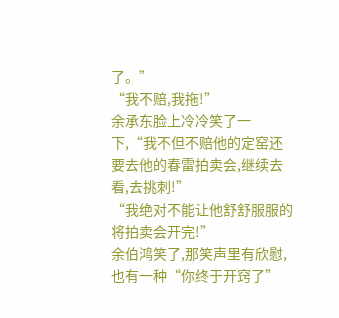了。”
“我不赔,我拖!”
余承东脸上冷冷笑了一下,“我不但不赔他的定窑还要去他的春雷拍卖会,继续去看,去挑刺!”
“我绝对不能让他舒舒服服的将拍卖会开完!”
余伯鸿笑了,那笑声里有欣慰,也有一种“你终于开窍了”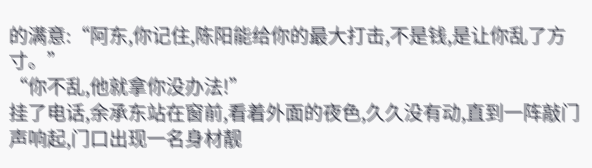的满意:“阿东,你记住,陈阳能给你的最大打击,不是钱,是让你乱了方寸。”
“你不乱,他就拿你没办法!”
挂了电话,余承东站在窗前,看着外面的夜色,久久没有动,直到一阵敲门声响起,门口出现一名身材靓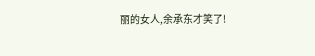丽的女人,余承东才笑了!